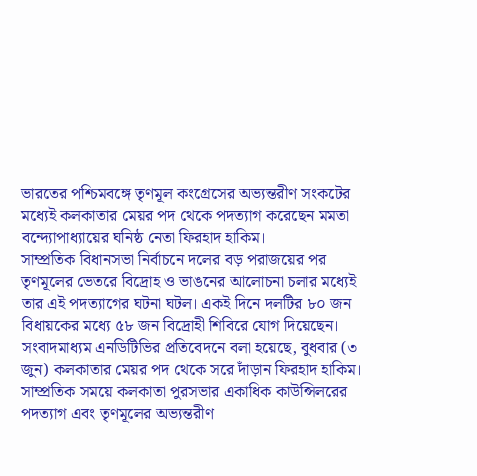ভারতের পশ্চিমবঙ্গে তৃণমূল কংগ্রেসের অভ্যন্তরীণ সংকটের মধ্যেই কলকাতার মেয়র পদ থেকে পদত্যাগ করেছেন মমতা বন্দ্যোপাধ্যায়ের ঘনিষ্ঠ নেতা ফিরহাদ হাকিম।
সাম্প্রতিক বিধানসভা নির্বাচনে দলের বড় পরাজয়ের পর তৃণমূলের ভেতরে বিদ্রোহ ও ভাঙনের আলোচনা চলার মধ্যেই তার এই পদত্যাগের ঘটনা ঘটল। একই দিনে দলটির ৮০ জন বিধায়কের মধ্যে ৫৮ জন বিদ্রোহী শিবিরে যোগ দিয়েছেন।
সংবাদমাধ্যম এনডিটিভির প্রতিবেদনে বলা হয়েছে, বুধবার (৩ জুন) কলকাতার মেয়র পদ থেকে সরে দাঁড়ান ফিরহাদ হাকিম। সাম্প্রতিক সময়ে কলকাতা পুরসভার একাধিক কাউন্সিলরের পদত্যাগ এবং তৃণমূলের অভ্যন্তরীণ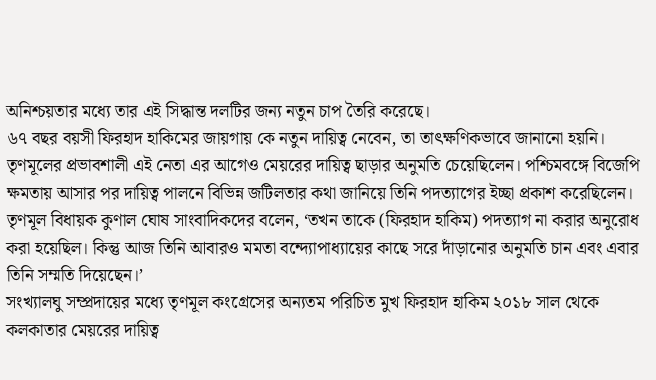অনিশ্চয়তার মধ্যে তার এই সিদ্ধান্ত দলটির জন্য নতুন চাপ তৈরি করেছে।
৬৭ বছর বয়সী ফিরহাদ হাকিমের জায়গায় কে নতুন দায়িত্ব নেবেন, তা তাৎক্ষণিকভাবে জানানো হয়নি। তৃণমূলের প্রভাবশালী এই নেতা এর আগেও মেয়রের দায়িত্ব ছাড়ার অনুমতি চেয়েছিলেন। পশ্চিমবঙ্গে বিজেপি ক্ষমতায় আসার পর দায়িত্ব পালনে বিভিন্ন জটিলতার কথা জানিয়ে তিনি পদত্যাগের ইচ্ছা প্রকাশ করেছিলেন।
তৃণমূল বিধায়ক কুণাল ঘোষ সাংবাদিকদের বলেন, ‘তখন তাকে (ফিরহাদ হাকিম) পদত্যাগ না করার অনুরোধ করা হয়েছিল। কিন্তু আজ তিনি আবারও মমতা বন্দ্যোপাধ্যায়ের কাছে সরে দাঁড়ানোর অনুমতি চান এবং এবার তিনি সম্মতি দিয়েছেন।’
সংখ্যালঘু সম্প্রদায়ের মধ্যে তৃণমূল কংগ্রেসের অন্যতম পরিচিত মুখ ফিরহাদ হাকিম ২০১৮ সাল থেকে কলকাতার মেয়রের দায়িত্ব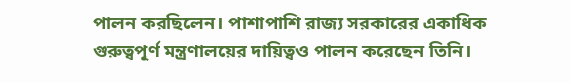পালন করছিলেন। পাশাপাশি রাজ্য সরকারের একাধিক গুরুত্বপূর্ণ মন্ত্রণালয়ের দায়িত্বও পালন করেছেন তিনি।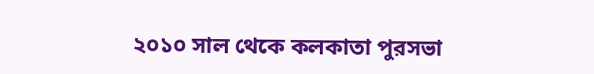২০১০ সাল থেকে কলকাতা পুরসভা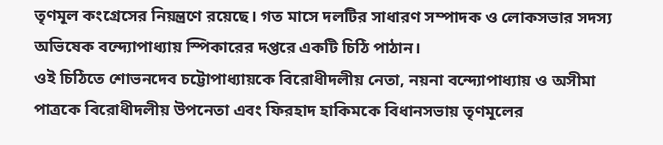তৃণমূল কংগ্রেসের নিয়ন্ত্রণে রয়েছে। গত মাসে দলটির সাধারণ সম্পাদক ও লোকসভার সদস্য অভিষেক বন্দ্যোপাধ্যায় স্পিকারের দপ্তরে একটি চিঠি পাঠান।
ওই চিঠিতে শোভনদেব চট্টোপাধ্যায়কে বিরোধীদলীয় নেতা, নয়না বন্দ্যোপাধ্যায় ও অসীমা পাত্রকে বিরোধীদলীয় উপনেতা এবং ফিরহাদ হাকিমকে বিধানসভায় তৃণমূলের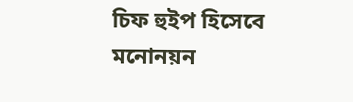চিফ হুইপ হিসেবে মনোনয়ন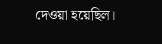দেওয়া হয়েছিল।